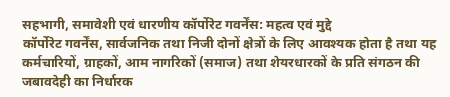सहभागी, समावेशी एवं धारणीय कॉर्पोरेट गवर्नेंस: महत्व एवं मुद्दे
कॉर्पोरेट गवर्नेंस, सार्वजनिक तथा निजी दोनों क्षेत्रों के लिए आवश्यक होता है तथा यह कर्मचारियों, ग्राहकों, आम नागरिकों (समाज) तथा शेयरधारकों के प्रति संगठन की जबावदेही का निर्धारक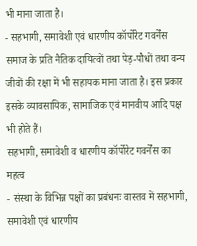भी माना जाता है।
- सहभागी, समावेशी एवं धारणीय कॉर्पोरेट गवर्नेंस समाज के प्रति नैतिक दायित्वों तथा पेड़-पौधों तथा वन्य जीवों की रक्षा में भी सहायक माना जाता है। इस प्रकार इसके व्यावसायिक, सामाजिक एवं मानवीय आदि पक्ष भी होते हैं।
सहभागी, समावेशी व धारणीय कॉर्पोरेट गवर्नेंस का महत्व
- संस्था के विभिन्न पक्षों का प्रबंधनः वास्तव में सहभागी, समावेशी एवं धारणीय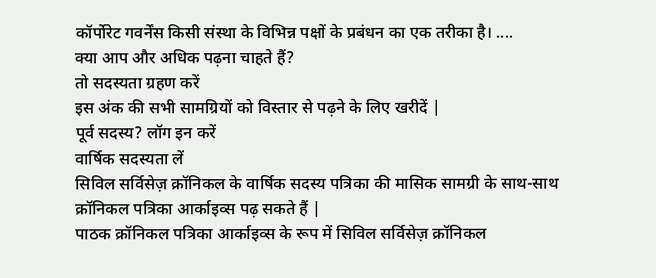कॉर्पोरेट गवर्नेंस किसी संस्था के विभिन्न पक्षों के प्रबंधन का एक तरीका है। ....
क्या आप और अधिक पढ़ना चाहते हैं?
तो सदस्यता ग्रहण करें
इस अंक की सभी सामग्रियों को विस्तार से पढ़ने के लिए खरीदें |
पूर्व सदस्य? लॉग इन करें
वार्षिक सदस्यता लें
सिविल सर्विसेज़ क्रॉनिकल के वार्षिक सदस्य पत्रिका की मासिक सामग्री के साथ-साथ क्रॉनिकल पत्रिका आर्काइव्स पढ़ सकते हैं |
पाठक क्रॉनिकल पत्रिका आर्काइव्स के रूप में सिविल सर्विसेज़ क्रॉनिकल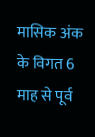मासिक अंक के विगत 6 माह से पूर्व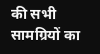की सभी सामग्रियों का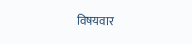विषयवार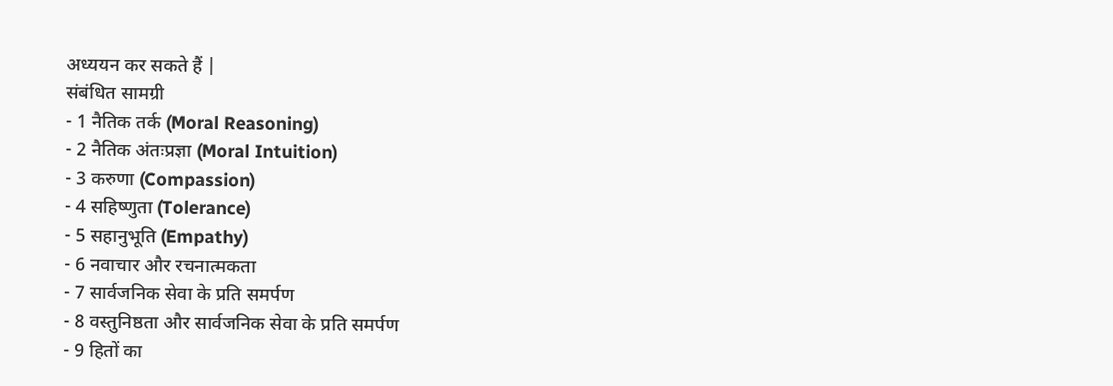अध्ययन कर सकते हैं |
संबंधित सामग्री
- 1 नैतिक तर्क (Moral Reasoning)
- 2 नैतिक अंतःप्रज्ञा (Moral Intuition)
- 3 करुणा (Compassion)
- 4 सहिष्णुता (Tolerance)
- 5 सहानुभूति (Empathy)
- 6 नवाचार और रचनात्मकता
- 7 सार्वजनिक सेवा के प्रति समर्पण
- 8 वस्तुनिष्ठता और सार्वजनिक सेवा के प्रति समर्पण
- 9 हितों का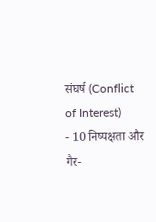संघर्ष (Conflict of Interest)
- 10 निष्पक्षता और गैर-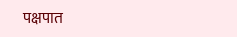पक्षपात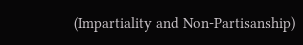(Impartiality and Non-Partisanship)